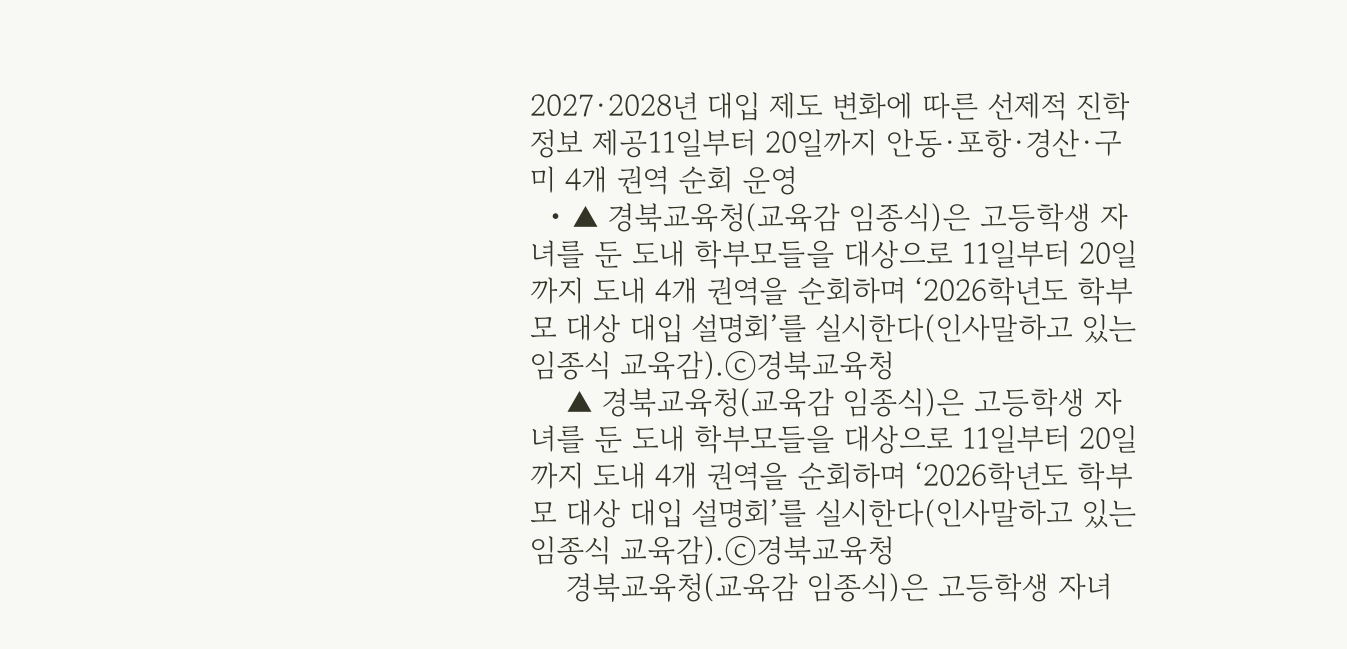2027·2028년 대입 제도 변화에 따른 선제적 진학 정보 제공11일부터 20일까지 안동·포항·경산·구미 4개 권역 순회 운영
  • ▲ 경북교육청(교육감 임종식)은 고등학생 자녀를 둔 도내 학부모들을 대상으로 11일부터 20일까지 도내 4개 권역을 순회하며 ‘2026학년도 학부모 대상 대입 설명회’를 실시한다(인사말하고 있는 임종식 교육감).ⓒ경북교육청
    ▲ 경북교육청(교육감 임종식)은 고등학생 자녀를 둔 도내 학부모들을 대상으로 11일부터 20일까지 도내 4개 권역을 순회하며 ‘2026학년도 학부모 대상 대입 설명회’를 실시한다(인사말하고 있는 임종식 교육감).ⓒ경북교육청
    경북교육청(교육감 임종식)은 고등학생 자녀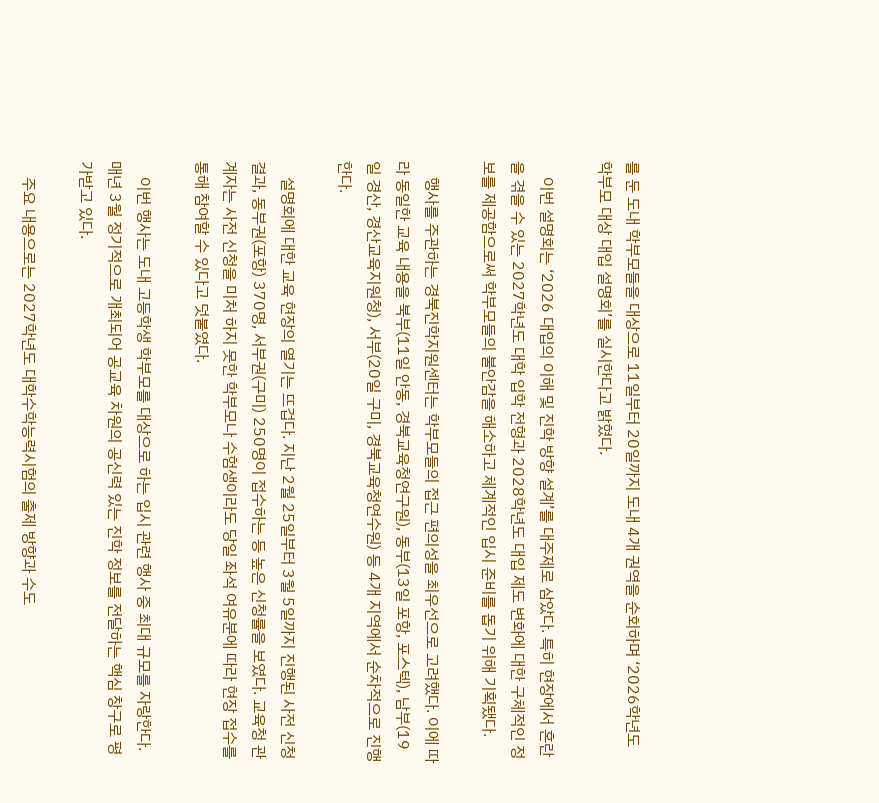를 둔 도내 학부모들을 대상으로 11일부터 20일까지 도내 4개 권역을 순회하며 ‘2026학년도 학부모 대상 대입 설명회’를 실시한다고 밝혔다.

    이번 설명회는 ‘2026 대입의 이해 및 진학 방향 설계’를 대주제로 삼았다. 특히 현장에서 혼란을 겪을 수 있는 2027학년도 대학 입학 전형과 2028학년도 대입 제도 변화에 대한 구체적인 정보를 제공함으로써 학부모들의 불안감을 해소하고 체계적인 입시 준비를 돕기 위해 기획됐다.

    행사를 주관하는 경북진학지원센터는 학부모들의 접근 편의성을 최우선으로 고려했다. 이에 따라 동일한 교육 내용을 북부(11일 안동, 경북교육청연구원), 동부(13일 포항, 포스텍), 남부(19일 경산, 경산교육지원청), 서부(20일 구미, 경북교육청연수원) 등 4개 지역에서 순차적으로 진행한다.

    설명회에 대한 교육 현장의 열기는 뜨겁다. 지난 2월 25일부터 3월 5일까지 진행된 사전 신청 결과, 동부권(포항) 370명, 서부권(구미) 250명이 접수하는 등 높은 신청률을 보였다. 교육청 관계자는 사전 신청을 미처 하지 못한 학부모나 수험생이라도 당일 좌석 여유분에 따라 현장 접수를 통해 참여할 수 있다고 덧붙였다.

    이번 행사는 도내 고등학생 학부모를 대상으로 하는 입시 관련 행사 중 최대 규모를 자랑한다. 매년 3월 정기적으로 개최되어 공교육 차원의 공신력 있는 진학 정보를 전달하는 핵심 창구로 평가받고 있다.

    주요 내용으로는 2027학년도 대학수학능력시험의 출제 방향과 수도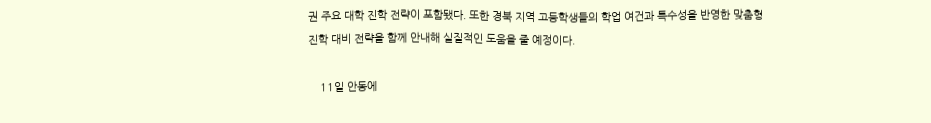권 주요 대학 진학 전략이 포함됐다. 또한 경북 지역 고등학생들의 학업 여건과 특수성을 반영한 맞춤형 진학 대비 전략을 함께 안내해 실질적인 도움을 줄 예정이다.

    11일 안동에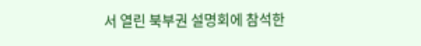서 열린 북부권 설명회에 참석한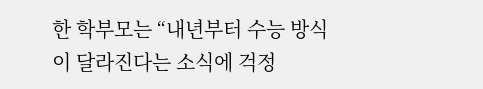한 학부모는 “내년부터 수능 방식이 달라진다는 소식에 걱정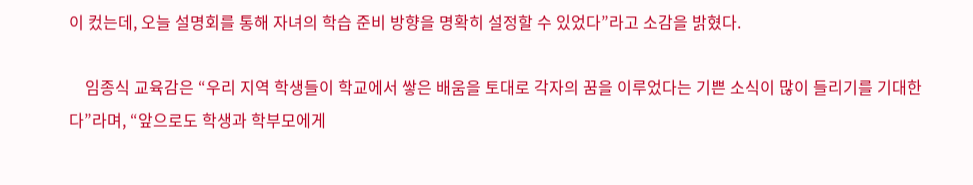이 컸는데, 오늘 설명회를 통해 자녀의 학습 준비 방향을 명확히 설정할 수 있었다”라고 소감을 밝혔다.

    임종식 교육감은 “우리 지역 학생들이 학교에서 쌓은 배움을 토대로 각자의 꿈을 이루었다는 기쁜 소식이 많이 들리기를 기대한다”라며, “앞으로도 학생과 학부모에게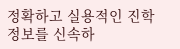정확하고 실용적인 진학 정보를 신속하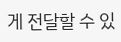게 전달할 수 있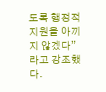도록 행정적 지원을 아끼지 않겠다”라고 강조했다.